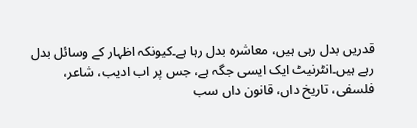قدریں بدل رہی ہیں، معاشرہ بدل رہا ہے۔کیونکہ اظہار کے وسائل بدل رہے ہیں۔انٹرنیٹ ایک ایسی جگہ ہے، جس پر اب ادیب، شاعر، فلسفی، تاریخ داں، قانون داں سب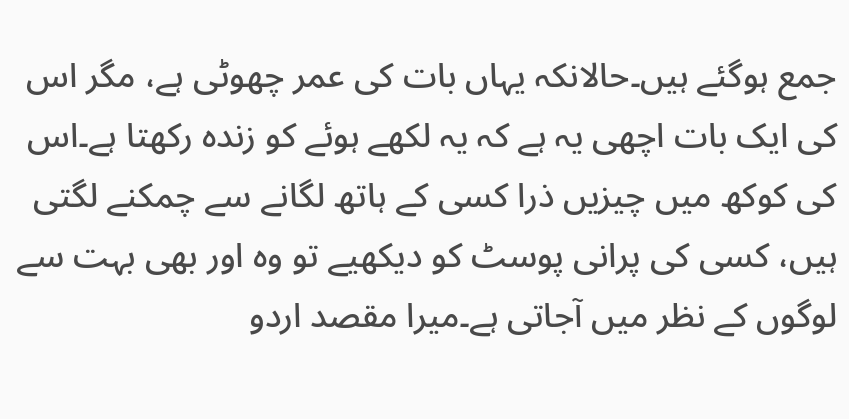جمع ہوگئے ہیں۔حالانکہ یہاں بات کی عمر چھوٹی ہے، مگر اس کی ایک بات اچھی یہ ہے کہ یہ لکھے ہوئے کو زندہ رکھتا ہے۔اس کی کوکھ میں چیزیں ذرا کسی کے ہاتھ لگانے سے چمکنے لگتی ہیں، کسی کی پرانی پوسٹ کو دیکھیے تو وہ اور بھی بہت سے لوگوں کے نظر میں آجاتی ہے۔میرا مقصد اردو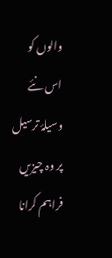والوں کو اس نئے وسیلۂ ترسیل پر وہ چیزیں فراہم کرانا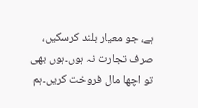ہے، جو معیار بلند کرسکیں، صرف تجارت نہ ہوں۔ہوں بھی تو اچھا مال فروخت کریں۔ہم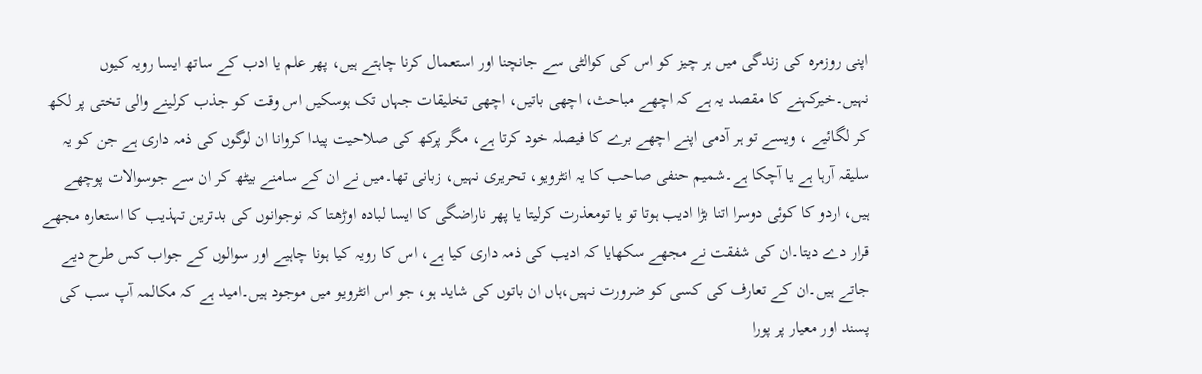اپنی روزمرہ کی زندگی میں ہر چیز کو اس کی کوالٹی سے جانچنا اور استعمال کرنا چاہتے ہیں، پھر علم یا ادب کے ساتھ ایسا رویہ کیوں نہیں۔خیرکہنے کا مقصد یہ ہے کہ اچھے مباحث، اچھی باتیں، اچھی تخلیقات جہاں تک ہوسکیں اس وقت کو جذب کرلینے والی تختی پر لکھ کر لگائیے ، ویسے تو ہر آدمی اپنے اچھے برے کا فیصلہ خود کرتا ہے، مگر پرکھ کی صلاحیت پیدا کروانا ان لوگوں کی ذمہ داری ہے جن کو یہ سلیقہ آرہا ہے یا آچکا ہے۔شمیم حنفی صاحب کا یہ انٹرویو، تحریری نہیں، زبانی تھا۔میں نے ان کے سامنے بیٹھ کر ان سے جوسوالات پوچھے ہیں، اردو کا کوئی دوسرا اتنا بڑا ادیب ہوتا تو یا تومعذرت کرلیتا یا پھر ناراضگی کا ایسا لبادہ اوڑھتا کہ نوجوانوں کی بدترین تہذیب کا استعارہ مجھے قرار دے دیتا۔ان کی شفقت نے مجھے سکھایا کہ ادیب کی ذمہ داری کیا ہے، اس کا رویہ کیا ہونا چاہیے اور سوالوں کے جواب کس طرح دیے جاتے ہیں۔ان کے تعارف کی کسی کو ضرورت نہیں،ہاں ان باتوں کی شاید ہو، جو اس انٹرویو میں موجود ہیں۔امید ہے کہ مکالمہ آپ سب کی پسند اور معیار پر پورا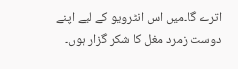اترے گا۔میں اس انٹرویو کے لیے اپنے دوست زمرد مغل کا شکر گزار ہوں۔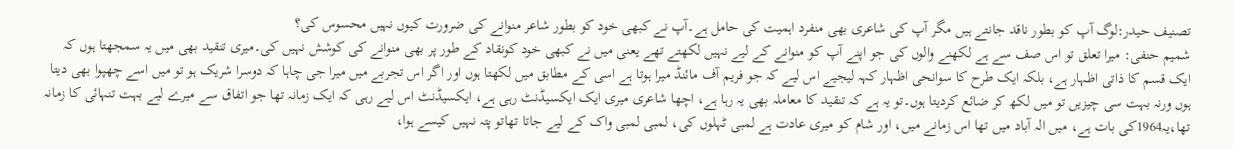تصنیف حیدر:لوگ آپ کو بطور ناقد جانتے ہیں مگر آپ کی شاعری بھی منفرد اہمیت کی حامل ہے۔آپ نے کبھی خود کو بطور شاعر منوانے کی ضرورت کیوں نہیں محسوس کی؟
شمیم حنفی: میرا تعلق تو اس صف سے ہے لکھنے والوں کی جو اپنے آپ کو منوانے کے لیے نہیں لکھتے تھے یعنی میں نے کبھی خود کونقاد کے طور پر بھی منوانے کی کوشش نہیں کی۔میری تنقید بھی میں یہ سمجھتا ہوں کہ ایک قسم کا ذاتی اظہار ہے، بلکہ ایک طرح کا سوانحی اظہار کہہ لیجیے اس لیے کہ جو فریم آف مائنڈ میرا ہوتا ہے اسی کے مطابق میں لکھتا ہوں اور اگر اس تجربے میں میرا جی چاہا کہ دوسرا شریک ہو تو میں اسے چھپوا بھی دیتا ہوں ورنہ بہت سی چیزیں تو میں لکھ کر ضائع کردیتا ہوں۔تو یہ ہے کہ تنقید کا معاملہ بھی یہ رہا ہے، اچھا شاعری میری ایک ایکسیڈنٹ رہی ہے، ایکسیڈنٹ اس لیے رہی کہ ایک زمانہ تھا جو اتفاق سے میرے لیے بہت تنہائی کا زمانہ تھا،یہ1964کی بات ہے، میں الہ آباد میں تھا اس زمانے میں، اور شام کو میری عادت ہے لمبی ٹہلوں کی، لمبی لمبی واک کے لیے جاتا تھاتو پتہ نہیں کیسے ہوا،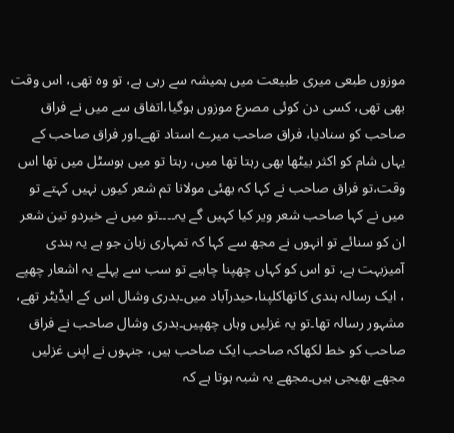موزوں طبعی میری طبیعت میں ہمیشہ سے رہی ہے، تو وہ تھی، اس وقت بھی تھی، کسی دن کوئی مصرع موزوں ہوگیا،اتفاق سے میں نے فراق صاحب کو سنادیا، فراق صاحب میرے استاد تھے۔اور فراق صاحب کے یہاں شام کو اکثر بیٹھا بھی رہتا تھا میں، رہتا تو میں ہوسٹل میں تھا اس وقت،تو فراق صاحب نے کہا کہ بھئی مولانا تم شعر کیوں نہیں کہتے تو میں نے کہا صاحب شعر ویر کیا کہیں گے یہ۔۔۔۔تو میں نے خیردو تین شعر ان کو سنائے تو انہوں نے مجھ سے کہا کہ تمہاری زبان جو ہے یہ ہندی آمیزبہت ہے، تو اس کو کہاں چھپنا چاہیے تو سب سے پہلے یہ اشعار چھپے ، ایک رسالہ ہندی کاتھاکلپنا،حیدرآباد میں۔بدری وشال اس کے ایڈیٹر تھے، مشہور رسالہ تھا۔تو یہ غزلیں وہاں چھپیں۔بدری وشال صاحب نے فراق صاحب کو خط لکھاکہ صاحب ایک صاحب ہیں، جنہوں نے اپنی غزلیں مجھے بھیجی ہیں۔مجھے یہ شبہ ہوتا ہے کہ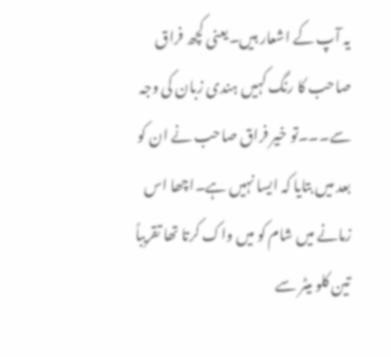یہ آپ کے اشعار ہیں۔یعنی کچھ فراق صاحب کا رنگ کہیں ہندی زبان کی وجہ سے۔۔۔تو خیر فراق صاحب نے ان کو بعد میں بتایا کہ ایسا نہیں ہے۔اچھا اس زمانے میں شام کو میں واک کرتا تھا تقریباً تین کلو میٹر سے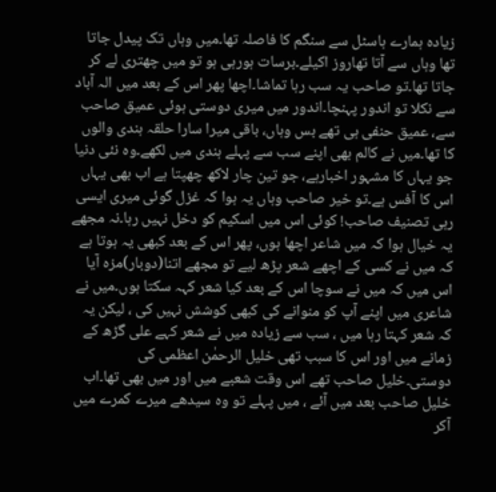زیادہ ہمارے ہاسٹل سے سنگم کا فاصلہ تھا۔میں وہاں تک پیدل جاتا تھا وہاں سے آتا تھاروز اکیلے۔برسات ہورہی ہو تو میں چھتری لے کر جاتا تھا۔تو صاحب یہ سب رہا تماشا۔اچھا پھر اس کے بعد میں الہ آباد سے نکلا تو اندور پہنچا۔اندور میں میری دوستی ہوئی عمیق صاحب سے، عمیق حنفی ہی تھے بس وہاں، باقی میرا سارا حلقہ ہندی والوں کا تھا۔میں نے کالم بھی اپنے سب سے پہلے ہندی میں لکھے۔وہ نئی دنیا جو یہاں کا مشہور اخبارہے، جو تین چار لاکھ چھپتا ہے اب بھی یہاں اس کا آفس ہے۔تو خیر صاحب وہاں یہ ہوا کہ غزل گوئی میری ایسی رہی تصنیف صاحب! کوئی اس میں اسکیم کو دخل نہیں رہا۔نہ مجھے یہ خیال ہوا کہ میں شاعر اچھا ہوں، پھر اس کے بعد کبھی یہ ہوتا ہے کہ میں نے کسی کے اچھے شعر پڑھ لیے تو مجھے اتنا(دوبار)مزہ آیا اس میں کہ میں نے سوچا اس کے بعد کیا شعر کہہ سکتا ہوں۔میں نے شاعری میں اپنے آپ کو منوانے کی کبھی کوشش نہیں کی ، لیکن یہ کہ شعر کہتا رہا میں ، سب سے زیادہ میں نے شعر کہے علی گڑھ کے زمانے میں اور اس کا سبب تھی خلیل الرحمٰن اعظمی کی دوستی۔خلیل صاحب تھے اس وقت شعبے میں اور میں بھی تھا۔اب خلیل صاحب بعد میں آئے ، میں پہلے تو وہ سیدھے میرے کمرے میں آکر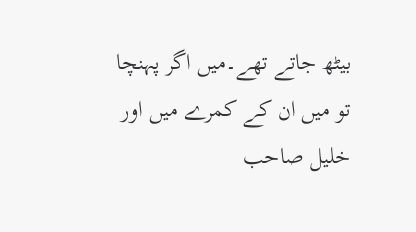بیٹھ جاتے تھے۔میں اگر پہنچا تو میں ان کے کمرے میں اور خلیل صاحب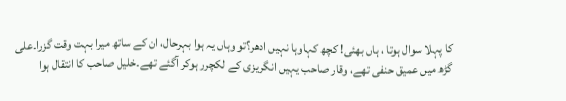کا پہلا سوال ہوتا ، ہاں بھئی! کچھ کہاوہا نہیں ادھر؟تو وہاں یہ ہوا بہرحال، ان کے ساتھ میرا بہت وقت گزرا۔علی گڑھ میں عمیق حنفی تھے، وقار صاحب یہیں انگریزی کے لکچرر ہوکر آگئے تھے۔خلیل صاحب کا انتقال ہوا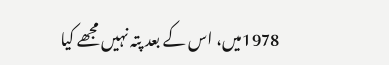1978میں، اس کے بعد پتہ نہیں مجھے کیا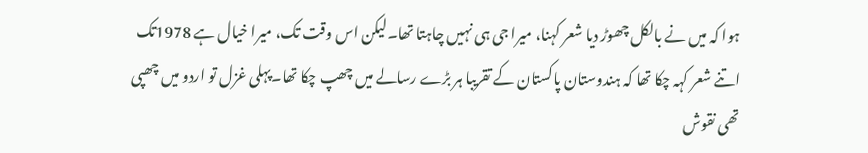ہوا کہ میں نے بالکل چھوڑ دیا شعر کہنا، میرا جی ہی نہیں چاہتا تھا۔لیکن اس وقت تک، میرا خیال ہے 1978تک اتنے شعر کہہ چکا تھا کہ ہندوستان پاکستان کے تقریبا ہر بڑے رسالے میں چھپ چکا تھا۔پہلی غزل تو اردو میں چھپی تھی نقوش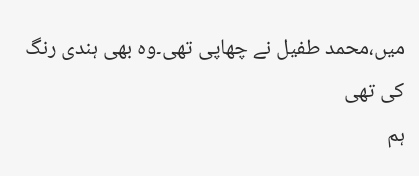میں،محمد طفیل نے چھاپی تھی۔وہ بھی ہندی رنگ کی تھی
ہم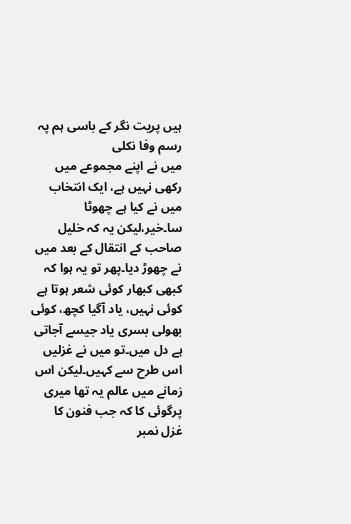ہیں پریت نگر کے باسی ہم پہ رسم وفا نکلی
میں نے اپنے مجموعے میں رکھی نہیں ہے، ایک انتخاب میں نے کیا ہے چھوٹا سا۔خیر،لیکن یہ کہ خلیل صاحب کے انتقال کے بعد میں نے چھوڑ دیا۔پھر تو یہ ہوا کہ کبھی کبھار کوئی شعر ہوتا ہے کوئی نہیں، یاد آگیا کچھ، کوئی بھولی بسری یاد جیسے آجاتی ہے دل میں۔تو میں نے غزلیں اس طرح سے کہیں۔لیکن اس زمانے میں عالم یہ تھا میری پرگوئی کا کہ جب فنون کا غزل نمبر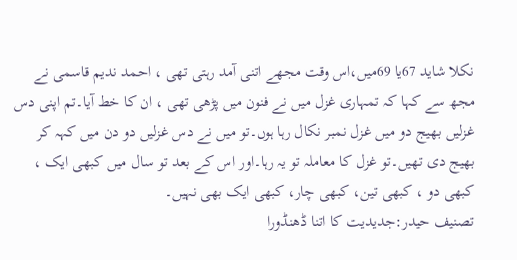نکلا شاید 67یا 69میں،اس وقت مجھے اتنی آمد رہتی تھی ، احمد ندیم قاسمی نے مجھ سے کہا کہ تمہاری غزل میں نے فنون میں پڑھی تھی ، ان کا خط آیا۔تم اپنی دس غزلیں بھیج دو میں غزل نمبر نکال رہا ہوں۔تو میں نے دس غزلیں دو دن میں کہہ کر بھیج دی تھیں۔تو غزل کا معاملہ تو یہ رہا۔اور اس کے بعد تو سال میں کبھی ایک ، کبھی دو ، کبھی تین، کبھی چار، کبھی ایک بھی نہیں۔
تصنیف حیدر:جدیدیت کا اتنا ڈھنڈورا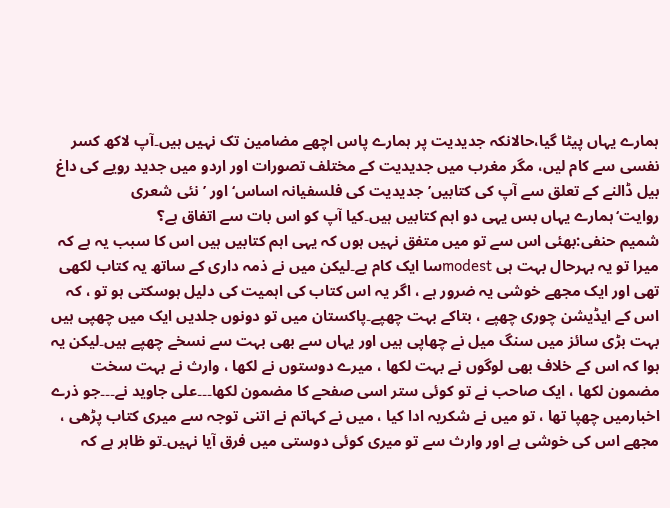ہمارے یہاں پیٹا گیا،حالانکہ جدیدیت پر ہمارے پاس اچھے مضامین تک نہیں ہیں۔آپ لاکھ کسر نفسی سے کام لیں، مگر مغرب میں جدیدیت کے مختلف تصورات اور اردو میں جدید رویے کی داغ بیل ڈالنے کے تعلق سے آپ کی کتابیں’جدیدیت کی فلسفیانہ اساس‘ اور ’نئی شعری روایت‘ہمارے یہاں بس یہی دو اہم کتابیں ہیں۔کیا آپ کو اس بات سے اتفاق ہے؟
شمیم حنفی:بھئی اس سے تو میں متفق نہیں ہوں کہ یہی اہم کتابیں ہیں اس کا سبب یہ ہے کہ میرا تو یہ بہرحال بہت ہی modestسا ایک کام ہے۔لیکن میں نے ذمہ داری کے ساتھ یہ کتاب لکھی تھی اور ایک مجھے خوشی یہ ضرور ہے ، اگر یہ اس کتاب کی اہمیت کی دلیل ہوسکتی ہو تو ، کہ اس کے ایڈیشن چوری چھپے ، بتاکے بہت چھپے۔پاکستان میں تو دونوں جلدیں ایک میں چھپی ہیں بہت بڑی سائز میں سنگ میل نے چھاپی ہیں اور یہاں سے بھی بہت سے نسخے چھپے ہیں۔لیکن یہ ہوا کہ اس کے خلاف بھی لوگوں نے بہت لکھا ، میرے دوستوں نے لکھا ، وارث نے بہت سخت مضمون لکھا ، ایک صاحب نے تو کوئی ستر اسی صفحے کا مضمون لکھا۔۔۔علی جاوید نے۔۔۔جو ذرے اخبارمیں چھپا تھا ، تو میں نے شکریہ ادا کیا ، میں نے کہاتم نے اتنی توجہ سے میری کتاب پڑھی ، مجھے اس کی خوشی ہے اور وارث سے تو میری کوئی دوستی میں فرق آیا نہیں۔تو ظاہر ہے کہ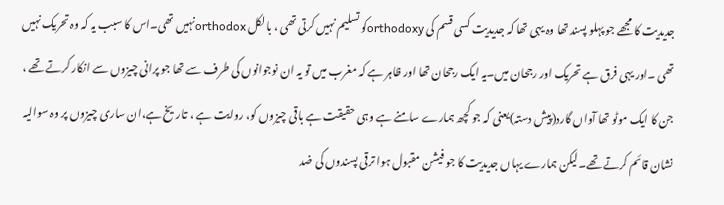جدیدیت کا مجھے جو پہلو پسند تھا وہ یہی تھا کہ جدیدیت کسی قسم کی orthodoxyکو تسلیم نہیں کرتی تھی ، بالکل orthodoxنہیں تھی۔اس کا سبب یہ کہ وہ تحریک نہیں تھی ۔اور یہی فرق ہے تحریک اور رجحان میں۔یہ ایک رجحان تھا اور ظاہر ہے کہ مغرب میں تو یہ ان نوجوانوں کی طرف سے تھا جو پرانی چیزوں سے انکار کرتے تھے ، جن کا ایک موٹو تھا آواں گارد(پیش دستہ)یعنی کہ جو کچھ ہمارے سامنے ہے وہی حقیقت ہے باقی چیزوں کو، روایت ہے ، تاریخ ہے،ان ساری چیزوں پر وہ سوالیہ نشان قائم کرتے تھے۔لیکن ہمارے یہاں جدیدیت کا جو فیشن مقبول ہوا ترقی پسندوں کی ضد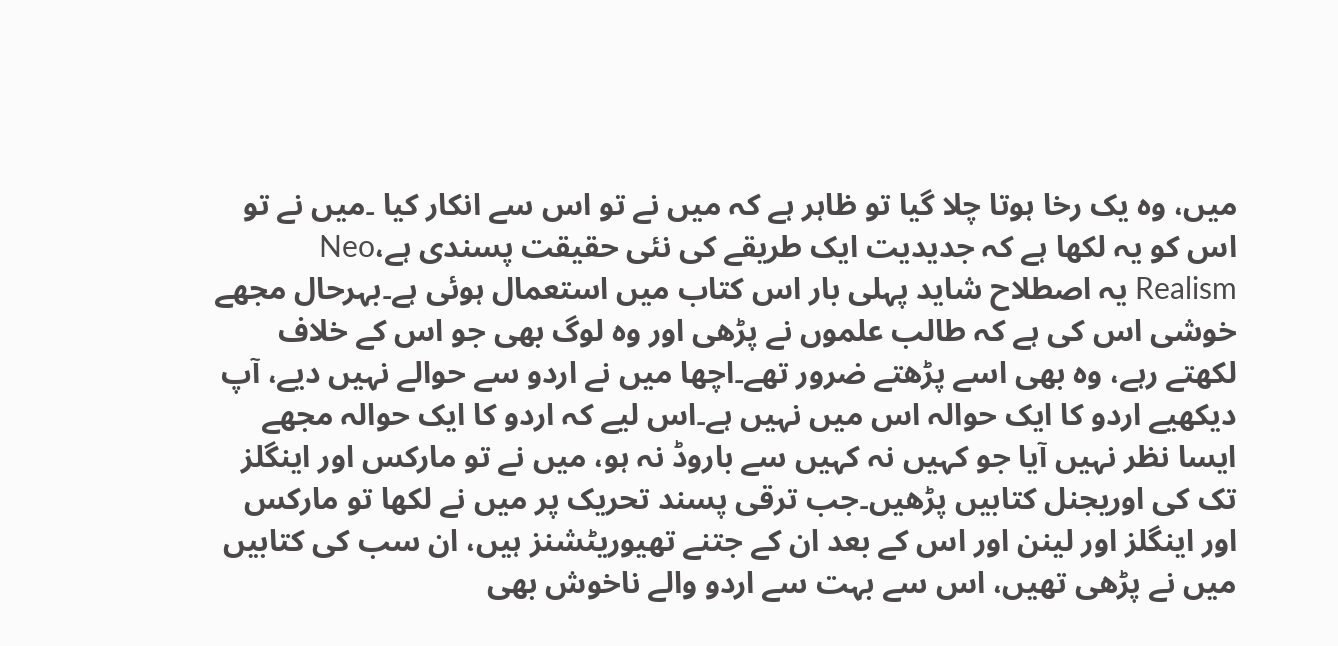میں، وہ یک رخا ہوتا چلا گیا تو ظاہر ہے کہ میں نے تو اس سے انکار کیا ۔میں نے تو اس کو یہ لکھا ہے کہ جدیدیت ایک طریقے کی نئی حقیقت پسندی ہے،Neo Realism یہ اصطلاح شاید پہلی بار اس کتاب میں استعمال ہوئی ہے۔بہرحال مجھے خوشی اس کی ہے کہ طالب علموں نے پڑھی اور وہ لوگ بھی جو اس کے خلاف لکھتے رہے، وہ بھی اسے پڑھتے ضرور تھے۔اچھا میں نے اردو سے حوالے نہیں دیے، آپ دیکھیے اردو کا ایک حوالہ اس میں نہیں ہے۔اس لیے کہ اردو کا ایک حوالہ مجھے ایسا نظر نہیں آیا جو کہیں نہ کہیں سے باروڈ نہ ہو، میں نے تو مارکس اور اینگلز تک کی اوریجنل کتابیں پڑھیں۔جب ترقی پسند تحریک پر میں نے لکھا تو مارکس اور اینگلز اور لینن اور اس کے بعد ان کے جتنے تھیوریٹشنز ہیں، ان سب کی کتابیں میں نے پڑھی تھیں، اس سے بہت سے اردو والے ناخوش بھی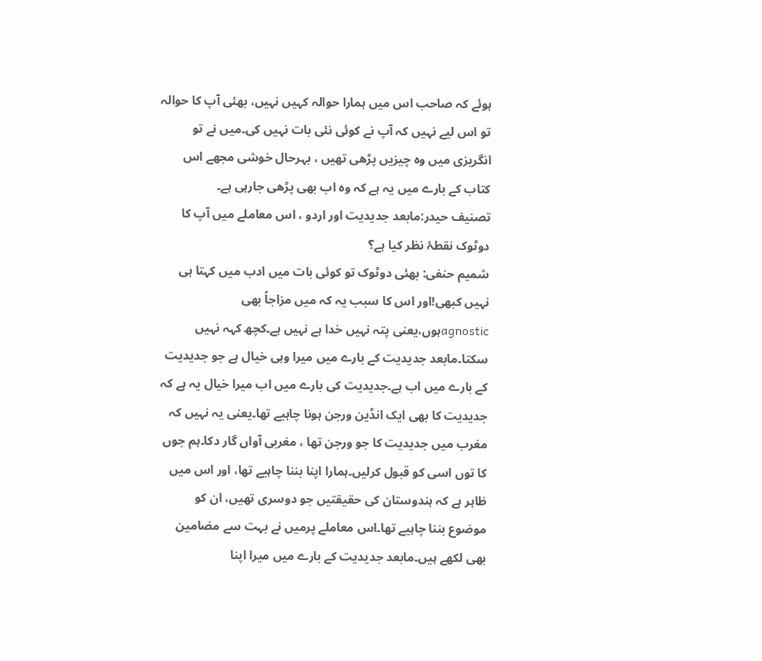ہوئے کہ صاحب اس میں ہمارا حوالہ کہیں نہیں، بھئی آپ کا حوالہ تو اس لیے نہیں کہ آپ نے کوئی نئی بات نہیں کی۔میں نے تو انگریزی میں وہ چیزیں پڑھی تھیں ، بہرحال خوشی مجھے اس کتاب کے بارے میں یہ ہے کہ وہ اب بھی پڑھی جارہی ہے۔
تصنیف حیدر:مابعد جدیدیت اور اردو ، اس معاملے میں آپ کا دوٹوک نقطۂ نظر کیا ہے؟
شمیم حنفی: بھئی دوٹوک تو کوئی بات میں ادب میں کہتا ہی نہیں کبھی!اور اس کا سبب یہ کہ میں مزاجاً بھی agnosticہوں،یعنی پتہ نہیں خدا ہے نہیں ہے۔کچھ کہہ نہیں سکتا۔مابعد جدیدیت کے بارے میں میرا وہی خیال ہے جو جدیدیت کے بارے میں اب ہے۔جدیدیت کی بارے میں اب میرا خیال یہ ہے کہ جدیدیت کا بھی ایک انڈین ورجن ہونا چاہیے تھا۔یعنی یہ نہیں کہ مغرب میں جدیدیت کا جو ورجن تھا ، مغربی آواں گار دکا۔ہم جوں کا توں اسی کو قبول کرلیں۔ہمارا اپنا بننا چاہیے تھا، اور اس میں ظاہر ہے کہ ہندوستان کی حقیقتیں جو دوسری تھیں، ان کو موضوع بننا چاہیے تھا۔اس معاملے پرمیں نے بہت سے مضامین بھی لکھے ہیں۔مابعد جدیدیت کے بارے میں میرا اپنا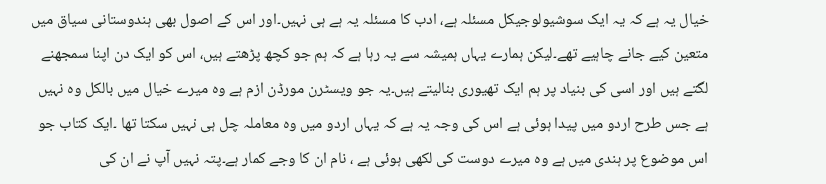خیال یہ ہے کہ یہ ایک سوشیولوجیکل مسئلہ ہے، ادب کا مسئلہ یہ ہے ہی نہیں۔اور اس کے اصول بھی ہندوستانی سیاق میں متعین کیے جانے چاہیے تھے۔لیکن ہمارے یہاں ہمیشہ سے یہ رہا ہے کہ ہم جو کچھ پڑھتے ہیں، اس کو ایک دن اپنا سمجھنے لگتے ہیں اور اسی کی بنیاد پر ہم ایک تھیوری بنالیتے ہیں۔یہ جو ویسٹرن مورڈن ازم ہے وہ میرے خیال میں بالکل وہ نہیں ہے جس طرح اردو میں پیدا ہوئی ہے اس کی وجہ یہ ہے کہ یہاں اردو میں وہ معاملہ چل ہی نہیں سکتا تھا ۔ایک کتاب جو اس موضوع پر ہندی میں ہے وہ میرے دوست کی لکھی ہوئی ہے ، نام ان کا وجے کمار ہے۔پتہ نہیں آپ نے ان کی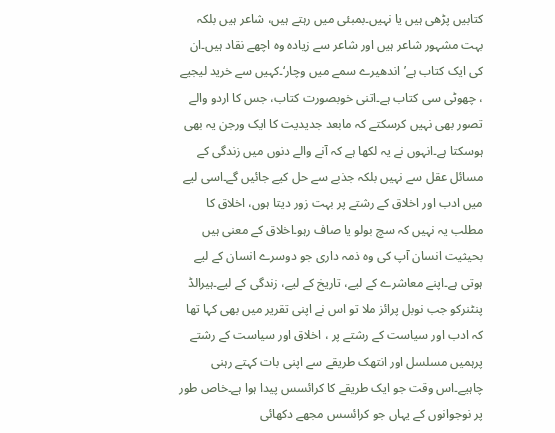کتابیں پڑھی ہیں یا نہیں۔بمبئی میں رہتے ہیں، شاعر ہیں بلکہ بہت مشہور شاعر ہیں اور شاعر سے زیادہ وہ اچھے نقاد ہیں۔ان کی ایک کتاب ہے’اندھیرے سمے میں وچار‘۔کہیں سے خرید لیجیے ، چھوٹی سی کتاب ہے۔اتنی خوبصورت کتاب، جس کا اردو والے تصور بھی نہیں کرسکتے کہ مابعد جدیدیت کا ایک ورجن یہ بھی ہوسکتا ہے۔انہوں نے یہ لکھا ہے کہ آنے والے دنوں میں زندگی کے مسائل عقل سے نہیں بلکہ جذبے سے حل کیے جائیں گے۔اسی لیے میں ادب اور اخلاق کے رشتے پر بہت زور دیتا ہوں، اخلاق کا مطلب یہ نہیں کہ سچ بولو یا صاف رہو۔اخلاق کے معنی ہیں بحیثیت انسان آپ کی وہ ذمہ داری جو دوسرے انسان کے لیے ہوتی ہے۔اپنے معاشرے کے لیے، تاریخ کے لیے، زندگی کے لیے۔ہیرالڈ پنٹنرکو جب نوبل پرائز ملا تو اس نے اپنی تقریر میں بھی کہا تھا کہ ادب اور سیاست کے رشتے پر ، اخلاق اور سیاست کے رشتے پرہمیں مسلسل اور انتھک طریقے سے اپنی بات کہتے رہنی چاہیے۔اس وقت جو ایک طریقے کا کرائسس پیدا ہوا ہے۔خاص طور پر نوجوانوں کے یہاں جو کرائسس مجھے دکھائی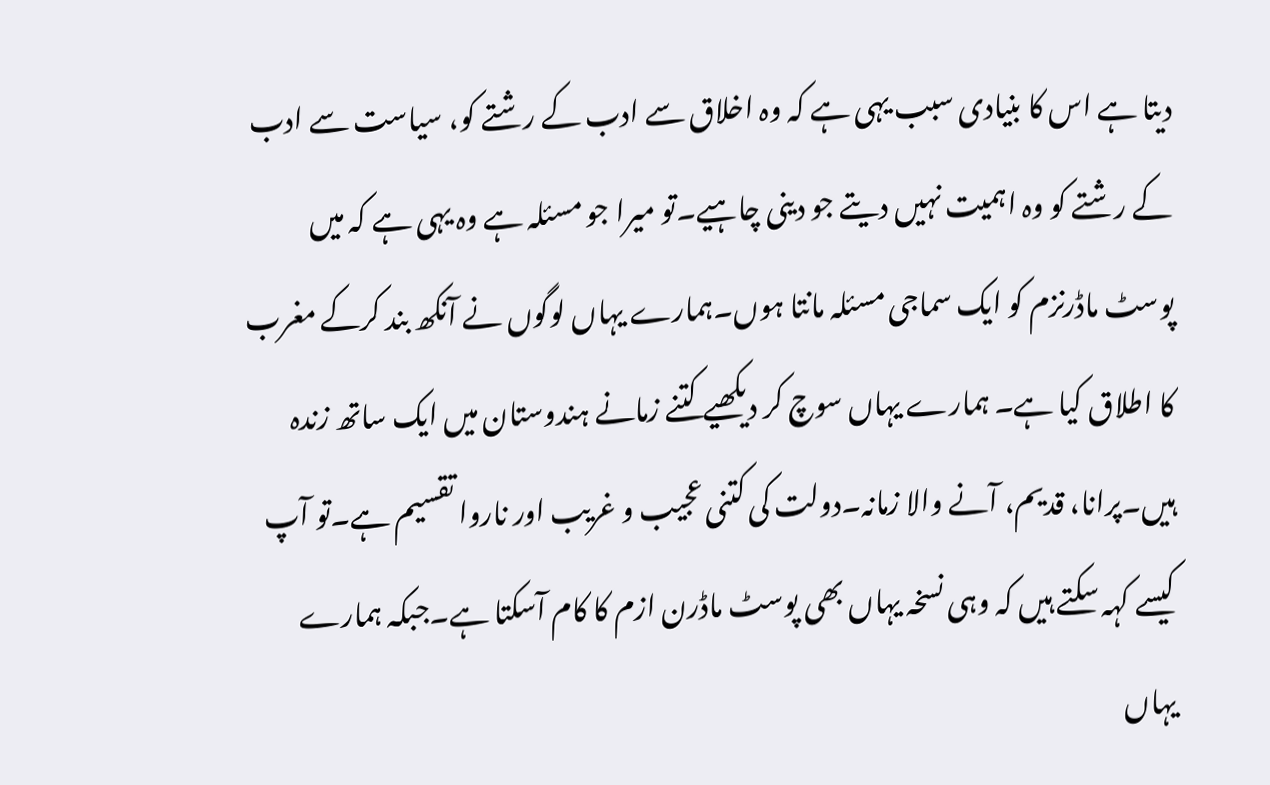دیتا ہے اس کا بنیادی سبب یہی ہے کہ وہ اخلاق سے ادب کے رشتے کو، سیاست سے ادب کے رشتے کو وہ اہمیت نہیں دیتے جو دینی چاہیے۔تو میرا جو مسئلہ ہے وہ یہی ہے کہ میں پوسٹ ماڈرنزم کو ایک سماجی مسئلہ مانتا ہوں۔ہمارے یہاں لوگوں نے آنکھ بند کرکے مغرب کا اطلاق کیا ہے۔ ہمارے یہاں سوچ کر دیکھیے کتنے زمانے ہندوستان میں ایک ساتھ زندہ ہیں۔پرانا، قدیم، آنے والا زمانہ۔دولت کی کتنی عجیب و غریب اور ناروا تقسیم ہے۔تو آپ کیسے کہہ سکتے ہیں کہ وہی نسخہ یہاں بھی پوسٹ ماڈرن ازم کا کام آسکتا ہے۔جبکہ ہمارے یہاں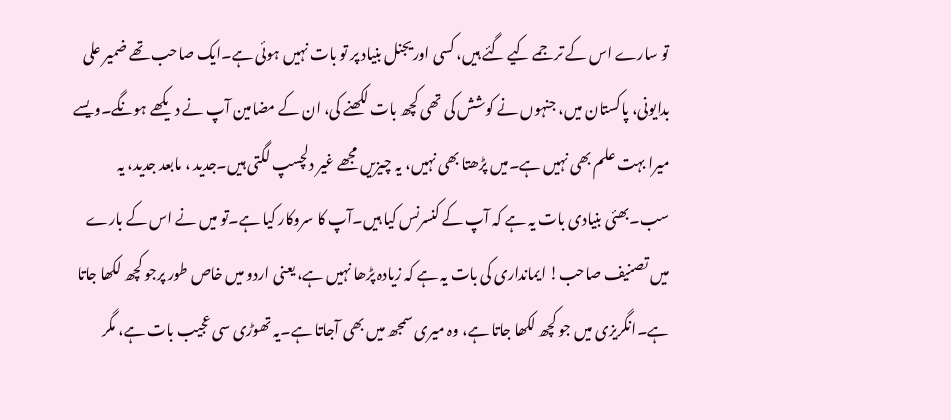تو سارے اس کے ترجمے کیے گئے ہیں، کسی اوریجنل بنیاد پر تو بات نہیں ہوئی ہے۔ایک صاحب تھے ضمیر علی بدایونی، پاکستان میں، جنہوں نے کوشش کی تھی کچھ بات لکھنے کی، ان کے مضامین آپ نے دیکھے ہونگے۔ویسے میرا بہت علم بھی نہیں ہے۔میں پڑھتا بھی نہیں، یہ چیزیں مجھے غیر دلچسپ لگتی ہیں۔جدید ، مابعد جدید، یہ سب۔بھئی بنیادی بات یہ ہے کہ آپ کے کنسرنس کیا ہیں۔آپ کا سروکار کیا ہے۔تو میں نے اس کے بارے میں تصنیف صاحب! ایمانداری کی بات یہ ہے کہ زیادہ پڑھا نہیں ہے، یعنی اردو میں خاص طور پرجو کچھ لکھا جاتا ہے۔انگریزی میں جو کچھ لکھا جاتا ہے، وہ میری سمجھ میں بھی آجاتا ہے۔یہ تھوڑی سی عجیب بات ہے، مگر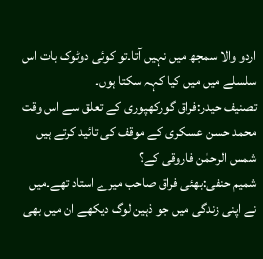اردو والا سمجھ میں نہیں آتا۔تو کوئی دوٹوک بات اس سلسلے میں میں کیا کہہ سکتا ہوں۔
تصنیف حیدر:فراق گورکھپوری کے تعلق سے اس وقت محمد حسن عسکری کے موقف کی تائید کرتے ہیں شمس الرحمٰن فاروقی کے؟
شمیم حنفی:بھئی فراق صاحب میرے استاد تھے۔میں نے اپنی زندگی میں جو ذہین لوگ دیکھے ان میں بھی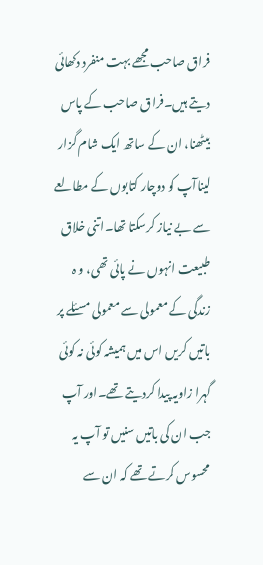فراق صاحب مجھے بہت منفرد دکھائی دیتے ہیں۔فراق صاحب کے پاس بیٹھنا، ان کے ساتھ ایک شام گزار لیناآپ کو دوچار کتابوں کے مطالعے سے بے نیاز کرسکتا تھا۔اتنی خلاق طبیعت انہوں نے پائی تھی، و ہ زندگی کے معمولی سے معمولی مسئلے پر باتیں کریں اس میں ہمیشہ کوئی نہ کوئی گہرا زاویہ پیدا کردیتے تھے۔اور آپ جب ان کی باتیں سنیں تو آپ یہ محسوس کرتے تھے کہ ان سے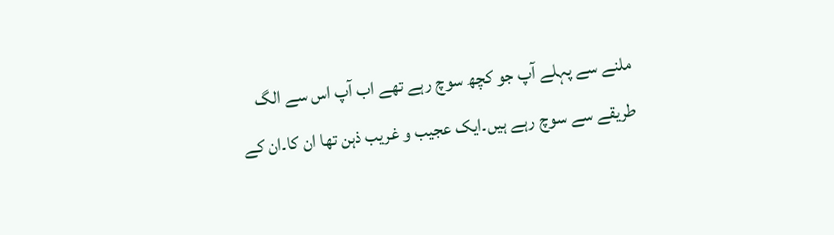ملنے سے پہلے آپ جو کچھ سوچ رہے تھے اب آپ اس سے الگ طریقے سے سوچ رہے ہیں۔ایک عجیب و غریب ذہن تھا ان کا۔ان کے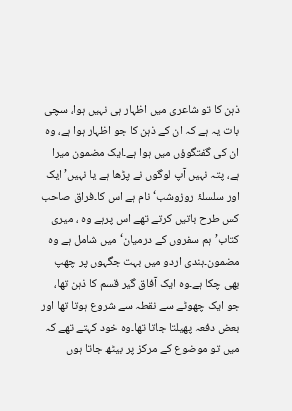ذہن کا تو شاعری میں اظہار ہی نہیں ہوا، سچی بات یہ ہے کہ ان کے ذہن کا جو اظہار ہوا ہے، وہ ان کی گفتگوؤں میں ہوا ہے۔ایک مضمون میرا ہے، پتہ نہیں آپ لوگوں نے پڑھا ہے یا نہیں’ایک اور سلسلۂ روزوشب‘ نام ہے اس کا۔فراق صاحب کس طرح باتیں کرتے تھے اس پرہے وہ ، میری کتاب’ہم سفروں کے درمیان‘میں شامل ہے وہ مضمون۔ہندی اردو میں بہت جگہوں پر چھپ بھی چکا ہے۔وہ ایک آفاق گیر قسم کا ذہن تھا، جو ایک چھوٹے سے نقطہ سے شروع ہوتا تھا اور بعض دفعہ پھیلتا جاتا تھا۔وہ خود کہتے تھے کہ میں تو موضوع کے مرکز پر بیٹھ جاتا ہوں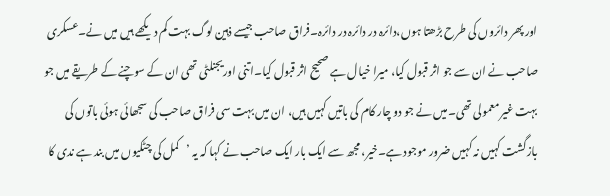اور پھر دائروں کی طرح بڑھتا ہوں،دائرہ در دائرہ در دائرہ۔فراق صاحب جیسے ذہین لوگ بہت کم دیکھے ہیں میں نے۔عسکری صاحب نے ان سے جو اثر قبول کیا، میرا خیال ہے صحیح اثر قبول کیا۔اتنی اوریجنلٹی تھی ان کے سوچنے کے طریقے میں جو بہت غیر معمولی تھی۔میں نے جو دو چار کام کی باتیں کہیں ہیں، ان میں بہت سی فراق صاحب کی سجھائی ہوئی باتوں کی بازگشت کہیں نہ کہیں ضرور موجود ہے۔خیر، مجھ سے ایک بار ایک صاحب نے کہا کہ یہ ’کمل کی چٹکیوں میں بند ہے ندی کا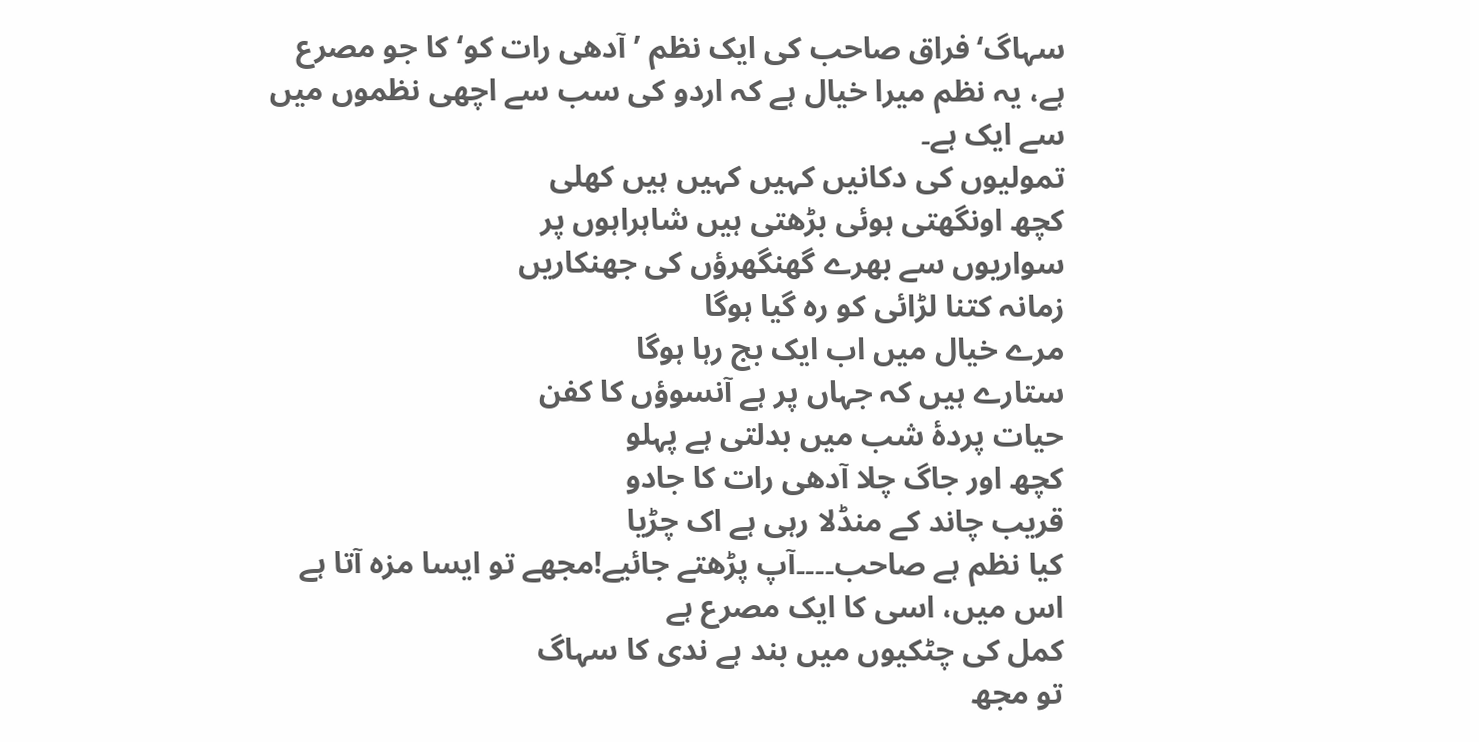سہاگ‘فراق صاحب کی ایک نظم ’آدھی رات کو‘ کا جو مصرع ہے، یہ نظم میرا خیال ہے کہ اردو کی سب سے اچھی نظموں میں سے ایک ہے۔
تمولیوں کی دکانیں کہیں کہیں ہیں کھلی
کچھ اونگھتی ہوئی بڑھتی ہیں شاہراہوں پر
سواریوں سے بھرے گھنگھرؤں کی جھنکاریں
زمانہ کتنا لڑائی کو رہ گیا ہوگا
مرے خیال میں اب ایک بج رہا ہوگا
ستارے ہیں کہ جہاں پر ہے آنسوؤں کا کفن
حیات پردۂ شب میں بدلتی ہے پہلو
کچھ اور جاگ چلا آدھی رات کا جادو
قریب چاند کے منڈلا رہی ہے اک چڑیا
کیا نظم ہے صاحب۔۔۔۔آپ پڑھتے جائیے!مجھے تو ایسا مزہ آتا ہے اس میں، اسی کا ایک مصرع ہے
کمل کی چٹکیوں میں بند ہے ندی کا سہاگ
تو مجھ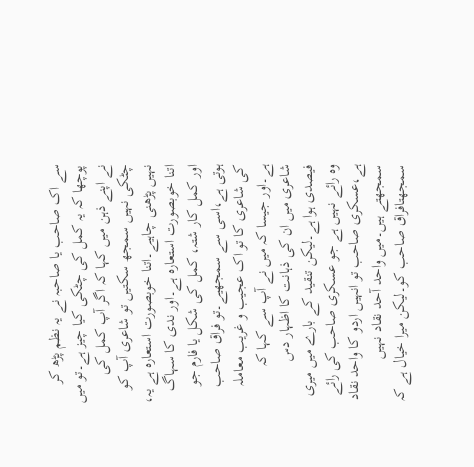سے اک صاحب یا صاحبہ نے یہ نظم پڑھ کر پوچھا کہ یہ کمل کی چٹکی کیا چیز ہے۔تو میں نے اپنے ذہن میں کہا کہ اگر آپ کمل کی چٹکی نہیں سمجھ سکتیں تو شاعری آپ کو نہیں پڑھنی چاہیے۔اتنا خوبصورت استعارہ ہے یہ، اتنا خوبصورت استعارہ ہے۔اور ندی کا سہاگ اور کمل کار شتہ، کمل کی شکل یا فارم جو ہوتی ہے،اسی سے سمجھیے۔تو فراق صاحب کی شاعری کا تو اک عجیب و غریب معاملہ ہے۔اور جیسا کہ میں نے آپ سے کہا کہ شاعری میں ان کی ذہانت کا اظہار دس فیصدی ہوا ہے۔لیکن تنقید کے بارے میں میری وہ رائے نہیں ہے جو عسکری صاحب کی رائے ہے،عسکری صاحب تو انہیں اردو کا واحد نقاد سمجھتے ہیں۔میں واحد آحد نقاد نہیں سمجھتافراق صاحب کو۔لیکن میرا خیال ہے کہ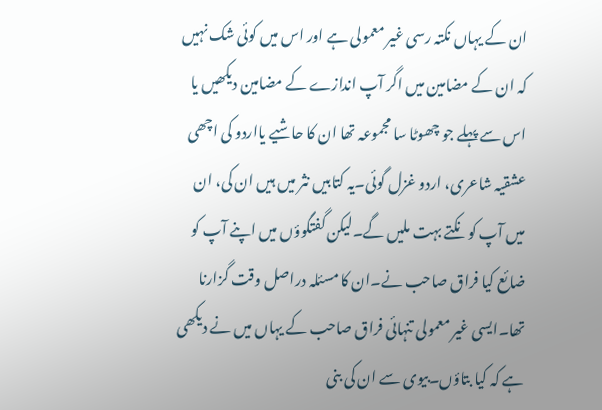ان کے یہاں نکتہ رسی غیر معمولی ہے اور اس میں کوئی شک نہیں کہ ان کے مضامین میں اگر آپ اندازے کے مضامین دیکھیں یا اس سے پہلے جو چھوٹا سا مجموعہ تھا ان کا حاشیے یااردو کی اچھی عشقیہ شاعری، اردو غزل گوئی۔یہ کتابیں نثر میں ہیں ان کی، ان میں آپ کو نکتے بہت ملیں گے۔لیکن گفتگوؤں میں اپنے آپ کو ضائع کیا فراق صاحب نے۔ان کا مسئلہ دراصل وقت گزارنا تھا۔ایسی غیر معمولی تنہائی فراق صاحب کے یہاں میں نے دیکھی ہے کہ کیا بتاؤں۔بیوی سے ان کی بنی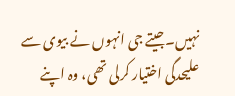نہیں۔جیتے جی انہوں نے بیوی سے علیحدگی اختیار کرلی تھی، وہ اپنے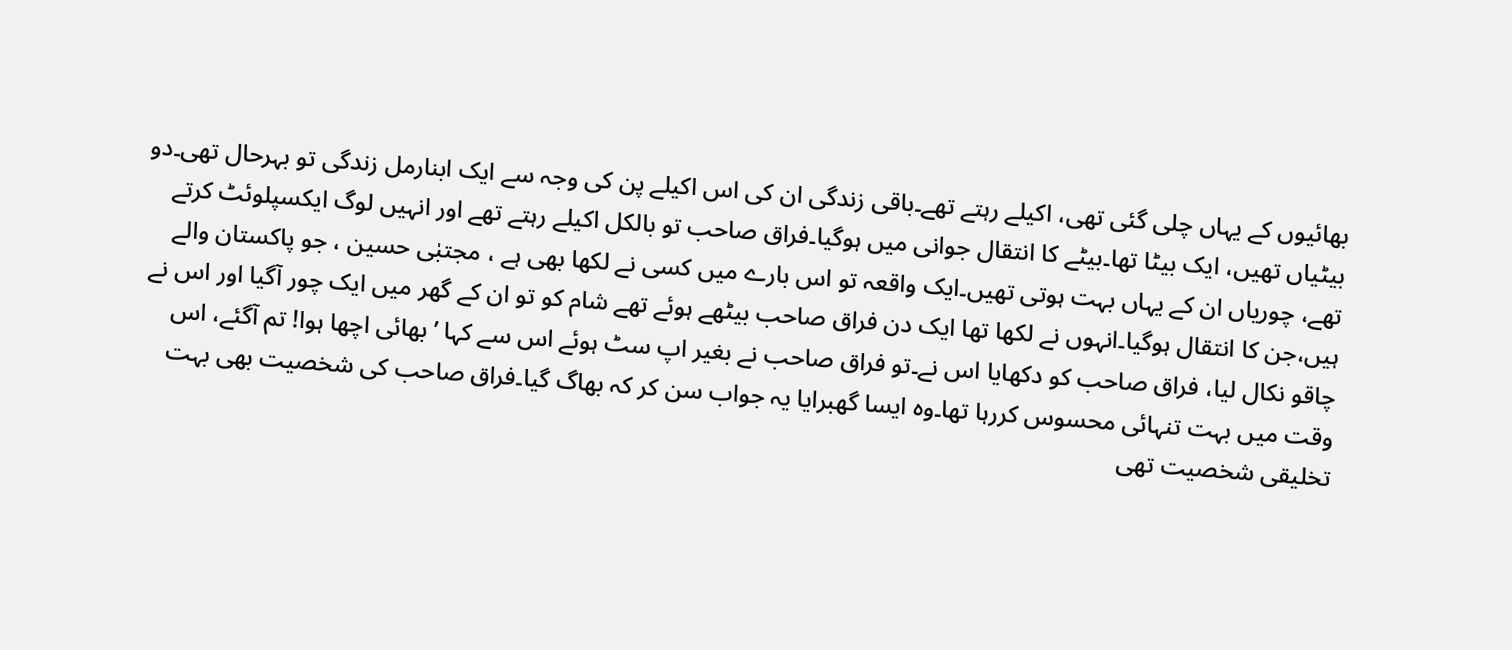بھائیوں کے یہاں چلی گئی تھی، اکیلے رہتے تھے۔باقی زندگی ان کی اس اکیلے پن کی وجہ سے ایک ابنارمل زندگی تو بہرحال تھی۔دو بیٹیاں تھیں، ایک بیٹا تھا۔بیٹے کا انتقال جوانی میں ہوگیا۔فراق صاحب تو بالکل اکیلے رہتے تھے اور انہیں لوگ ایکسپلوئٹ کرتے تھے، چوریاں ان کے یہاں بہت ہوتی تھیں۔ایک واقعہ تو اس بارے میں کسی نے لکھا بھی ہے ، مجتبٰی حسین ، جو پاکستان والے ہیں،جن کا انتقال ہوگیا۔انہوں نے لکھا تھا ایک دن فراق صاحب بیٹھے ہوئے تھے شام کو تو ان کے گھر میں ایک چور آگیا اور اس نے چاقو نکال لیا، فراق صاحب کو دکھایا اس نے۔تو فراق صاحب نے بغیر اپ سٹ ہوئے اس سے کہا ’بھائی اچھا ہوا! تم آگئے، اس وقت میں بہت تنہائی محسوس کررہا تھا۔وہ ایسا گھبرایا یہ جواب سن کر کہ بھاگ گیا۔فراق صاحب کی شخصیت بھی بہت تخلیقی شخصیت تھی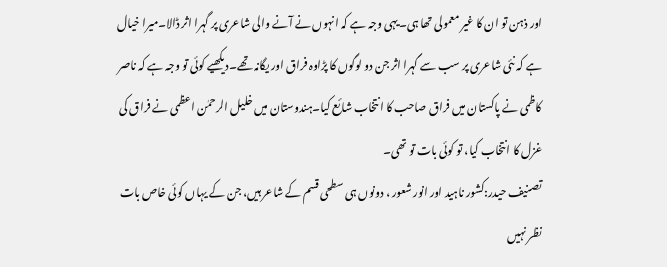اور ذہن تو ان کا غیر معمولی تھا ہی۔یہی وجہ ہے کہ انہوں نے آنے والی شاعری پر گہرا اثر ڈالا۔میرا خیال ہے کہ نئی شاعری پر سب سے گہرا اثر جن دو لوگوں کا پڑاوہ فراق اور یگانہ تھے۔دیکھیے کوئی تو وجہ ہے کہ ناصر کاظمی نے پاکستان میں فراق صاحب کا انتخاب شائع کیا۔ہندوستان میں خلیل الرحمٰن اعظمی نے فراق کی غزل کا انتخاب کیا، تو کوئی بات تو تھی۔
تصنیف حیدر:کشور ناہید اور انور شعور ، دونوں ہی سطحی قسم کے شاعر ہیں، جن کے یہاں کوئی خاص بات نظر نہیں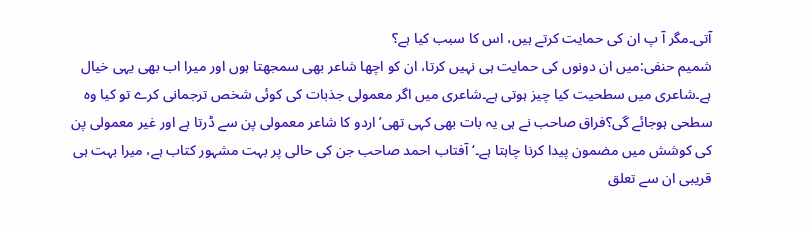آتی۔مگر آ پ ان کی حمایت کرتے ہیں، اس کا سبب کیا ہے؟
شمیم حنفی:میں ان دونوں کی حمایت ہی نہیں کرتا، ان کو اچھا شاعر بھی سمجھتا ہوں اور میرا اب بھی یہی خیال ہے۔شاعری میں سطحیت کیا چیز ہوتی ہے۔شاعری میں اگر معمولی جذبات کی کوئی شخص ترجمانی کرے تو کیا وہ سطحی ہوجائے گی؟فراق صاحب نے ہی یہ بات بھی کہی تھی’اردو کا شاعر معمولی پن سے ڈرتا ہے اور غیر معمولی پن کی کوشش میں مضمون پیدا کرنا چاہتا ہے۔‘آفتاب احمد صاحب جن کی حالی پر بہت مشہور کتاب ہے، میرا بہت ہی قریبی ان سے تعلق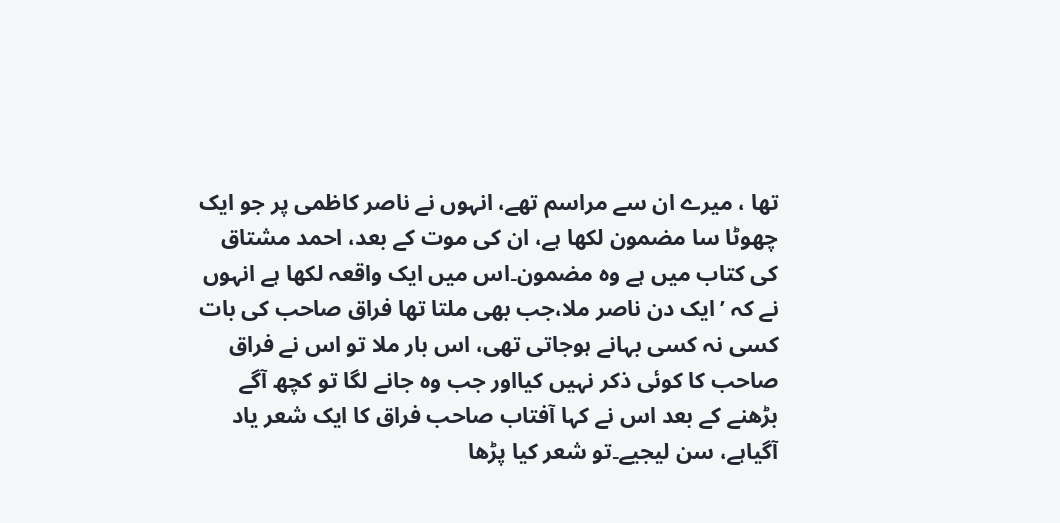تھا ، میرے ان سے مراسم تھے، انہوں نے ناصر کاظمی پر جو ایک چھوٹا سا مضمون لکھا ہے، ان کی موت کے بعد، احمد مشتاق کی کتاب میں ہے وہ مضمون۔اس میں ایک واقعہ لکھا ہے انہوں نے کہ ’ایک دن ناصر ملا،جب بھی ملتا تھا فراق صاحب کی بات کسی نہ کسی بہانے ہوجاتی تھی، اس بار ملا تو اس نے فراق صاحب کا کوئی ذکر نہیں کیااور جب وہ جانے لگا تو کچھ آگے بڑھنے کے بعد اس نے کہا آفتاب صاحب فراق کا ایک شعر یاد آگیاہے، سن لیجیے۔تو شعر کیا پڑھا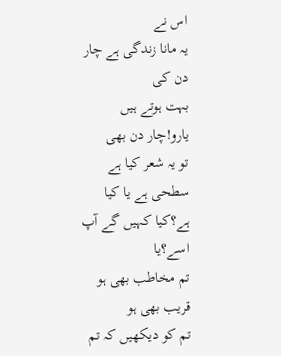اس نے
یہ مانا زندگی ہے چار دن کی
بہت ہوتے ہیں یارو!چار دن بھی
تو یہ شعر کیا ہے سطحی ہے یا کیا ہے؟کیا کہیں گے آپ اسے؟یا
تم مخاطب بھی ہو قریب بھی ہو
تم کو دیکھیں کہ تم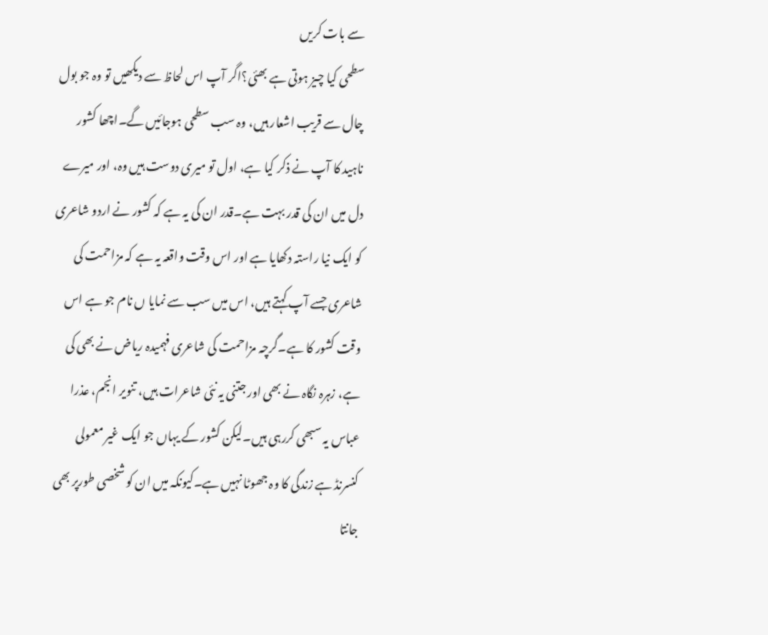سے بات کریں
سطحی کیا چیز ہوتی ہے بھئی؟اگر آپ اس لحاظ سے دیکھیں تو وہ جو بول چال سے قریب اشعار ہیں، وہ سب سطحی ہوجائیں گے۔اچھا کشور ناہید کا آپ نے ذکر کیا ہے، اول تو میری دوست ہیں وہ، اور میرے دل میں ان کی قدر بہت ہے۔قدر ان کی یہ ہے کہ کشور نے اردو شاعری کو ایک نیا راستہ دکھایا ہے اور اس وقت واقعہ یہ ہے کہ مزاحمت کی شاعری جسے آپ کہتے ہیں، اس میں سب سے نمایا ں نام جو ہے اس وقت کشور کا ہے۔گرچہ مزاحمت کی شاعری فہمیدہ ریاض نے بھی کی ہے، زہرہ نگاہ نے بھی اور جتنی یہ نئی شاعرات ہیں، تنویر انجم، عذرا عباس یہ سبھی کررہی ہیں۔لیکن کشور کے یہاں جو ایک غیر معمولی کنسرنڈ ہے زندگی کا وہ جھوٹا نہیں ہے۔کیونکہ میں ان کو شخصی طورپر بھی جانتا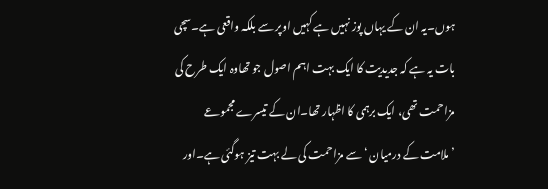ہوں۔یہ ان کے یہاں پوز نہیں ہے کہیں اوپر سے بلکہ واقعی ہے۔سچی بات یہ ہے کہ جدیدیت کا ایک بہت اہم اصول جو تھاوہ ایک طرح کی مزاحمت تھی، ایک برہمی کا اظہار تھا۔ان کے تیسرے مجموعے ’ملامت کے درمیان ‘سے مزاحمت کی لے بہت تیز ہوگئی ہے۔اور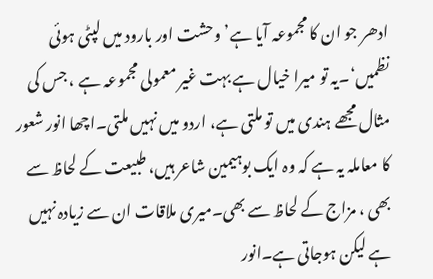ادھر جو ان کا مجموعہ آیا ہے’وحشت اور بارود میں لپٹی ہوئی نظمیں‘۔یہ تو میرا خیال ہے بہت غیر معمولی مجموعہ ہے ، جس کی مثال مجھے ہندی میں تو ملتی ہے، اردو میں نہیں ملتی۔اچھا انور شعور کا معاملہ یہ ہے کہ وہ ایک بوہیمین شاعر ہیں، طبیعت کے لحاظ سے بھی ، مزاج کے لحاظ سے بھی۔میری ملاقات ان سے زیادہ نہیں ہے لیکن ہوجاتی ہے۔انور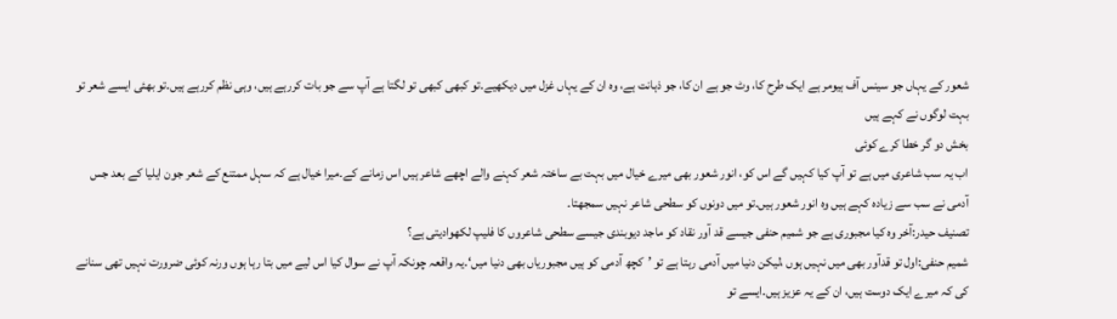شعور کے یہاں جو سینس آف ہیومر ہے ایک طرح کا، وٹ جو ہے ان کا، جو ذہانت ہے، وہ ان کے یہاں غزل میں دیکھیے۔تو کبھی کبھی تو لگتا ہے آپ سے جو بات کررہے ہیں، وہی نظم کررہے ہیں۔تو بھئی ایسے شعر تو بہت لوگوں نے کہے ہیں
بخش دو گر خطا کرے کوئی
اب یہ سب شاعری میں ہے تو آپ کیا کہیں گے اس کو، انور شعور بھی میرے خیال میں بہت بے ساختہ شعر کہنے والے اچھے شاعر ہیں اس زمانے کے۔میرا خیال ہے کہ سہل ممتنع کے شعر جون ایلیا کے بعد جس آدمی نے سب سے زیادہ کہے ہیں وہ انور شعور ہیں۔تو میں دونوں کو سطحی شاعر نہیں سمجھتا۔
تصنیف حیدر:آخر وہ کیا مجبوری ہے جو شمیم حنفی جیسے قد آور نقاد کو ماجد دیوبندی جیسے سطحی شاعروں کا فلیپ لکھوادیتی ہے؟
شمیم حنفی:اول تو قدآور بھی میں نہیں ہوں ،لیکن دنیا میں آدمی رہتا ہے تو ’کچھ آدمی کو ہیں مجبوریاں بھی دنیا میں‘۔یہ واقعہ چونکہ آپ نے سوال کیا اس لیے میں بتا رہا ہوں ورنہ کوئی ضرورت نہیں تھی سنانے کی کہ میرے ایک دوست ہیں، ان کے یہ عزیز ہیں۔ایسے تو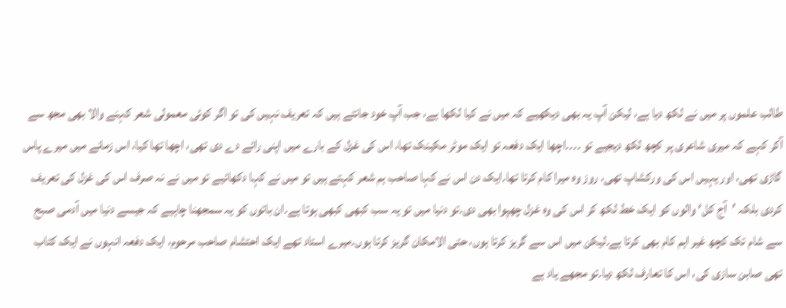طالب علموں پر میں نے لکھ دیا ہے، لیکن آپ یہ بھی دیکھیے کہ میں نے کیا لکھا ہے، جب آپ خود جانتے ہیں کہ تعریف نہیں کی تو اگر کوئی معمولی شعر کہنے والا بھی مجھ سے آکر کہے کہ میری شاعری پر کچھ لکھ دیجیے تو ۔۔۔۔اچھا ایک دفعہ تو ایک موٹر مکینک تھا، اس کی غزل کے بارے میں اپنی رائے دے دی تھی، اچھا تھا کیا، اس زمانے میں میرے پاس گاڑی تھی، اور یہیں اس کی ورکشاپ تھی، روز وہ میرا کام کرتا تھا۔ایک دن اس نے کہا صاحب ہم شعر کہتے ہیں تو میں نے کہا دکھائیے تو میں نے نہ صرف اس کی غزل کی تعریف کردی بلکہ ’آج کل‘ والوں کو ایک خط لکھ کر اس کی وہ غزل چھپوا بھی دی۔تو دنیا میں تو یہ سب کبھی کبھی ہوتا ہے۔ان باتوں کو یہ سمجھنا چاہیے کہ جیسے دنیا میں آدمی صبح سے شام تک کچھ غیر اہم کام بھی کرتا ہے۔لیکن میں اس سے گریز کرتا ہوں، حتی الامکان گریز کرتا ہوں۔میرے استاد تھے ایک احتشام صاحب مرحوم، ایک دفعہ انہوں نے ایک کتاب تھی صابن سازی کی، اس کا تعارف لکھ دیا۔تو مجھے یاد ہے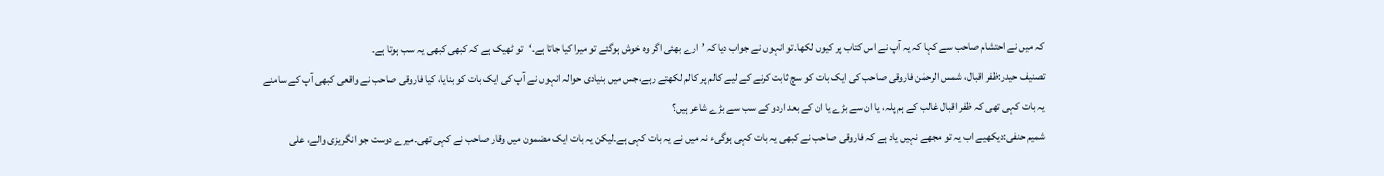کہ میں نے احتشام صاحب سے کہا کہ یہ آپ نے اس کتاب پر کیوں لکھا۔تو انہوں نے جواب دیا کہ ’ارے بھئی اگر وہ خوش ہوگئے تو میرا کیا جاتا ہے۔‘تو ٹھیک ہے کہ کبھی کبھی یہ سب ہوتا ہے۔
تصنیف حیدر:ظفر اقبال، شمس الرحمٰن فاروقی صاحب کی ایک بات کو سچ ثابت کرنے کے لیے کالم پر کالم لکھتے رہے،جس میں بنیادی حوالہ انہوں نے آپ کی ایک بات کو بنایا، کیا فاروقی صاحب نے واقعی کبھی آپ کے سامنے یہ بات کہی تھی کہ ظفر اقبال غالب کے ہم پلہ، یا ان سے بڑے یا ان کے بعد اردو کے سب سے بڑے شاعر ہیں؟
شمیم حنفی:دیکھیے اب یہ تو مجھے نہیں یاد ہے کہ فاروقی صاحب نے کبھی یہ بات کہی ہوگیء نہ میں نے یہ بات کہی ہے۔لیکن یہ بات ایک مضمون میں وقار صاحب نے کہی تھی۔میرے دوست جو انگریزی والے، علی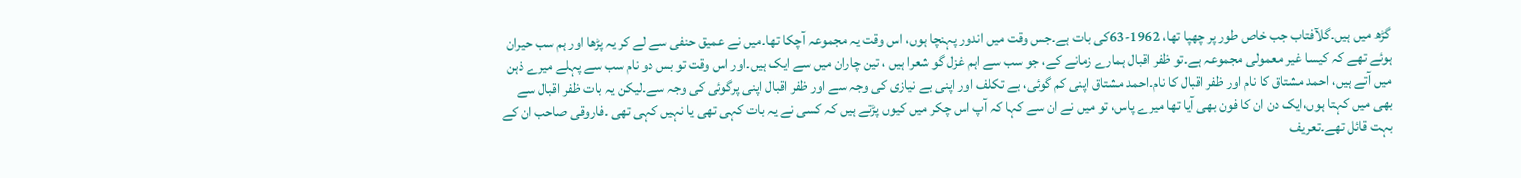گڑھ میں ہیں۔گلآفتاب جب خاص طور پر چھپا تھا، 1962-63کی بات ہے۔جس وقت میں اندور پہنچا ہوں، اس وقت یہ مجموعہ آچکا تھا۔میں نے عمیق حنفی سے لے کر یہ پڑھا اور ہم سب حیران ہوئے تھے کہ کیسا غیر معمولی مجموعہ ہے۔تو ظفر اقبال ہمارے زمانے کے، جو سب سے اہم غزل گو شعرا ہیں ، تین چاران میں سے ایک ہیں۔اور اس وقت تو بس دو نام سب سے پہلے میرے ذہن میں آتے ہیں، احمد مشتاق کا نام اور ظفر اقبال کا نام۔احمد مشتاق اپنی کم گوئی، بے تکلف اور اپنی بے نیازی کی وجہ سے اور ظفر اقبال اپنی پرگوئی کی وجہ سے۔لیکن یہ بات ظفر اقبال سے بھی میں کہتا ہوں،ایک دن ان کا فون بھی آیا تھا میرے پاس، تو میں نے ان سے کہا کہ آپ اس چکر میں کیوں پڑتے ہیں کہ کسی نے یہ بات کہی تھی یا نہیں کہی تھی ۔فاروقی صاحب ان کے بہت قائل تھے۔تعریف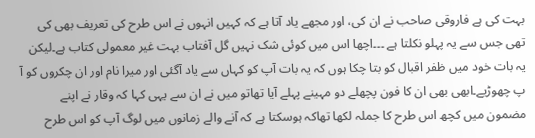بہت کی ہے فاروقی صاحب نے ان کی، اور مجھے یاد آتا ہے کہ کہیں انہوں نے اس طرح کی تعریف بھی کی تھی جس سے یہ پہلو نکلتا ہے ۔۔۔اچھا اس میں کوئی شک نہیں گل آفتاب بہت غیر معمولی کتاب ہے۔لیکن یہ بات خود میں ظفر اقبال کو بتا چکا ہوں کہ یہ بات آپ کو کہاں سے یاد آگئی اور میرا نام اور ان چکروں کو آ پ چھوڑیے۔ابھی بھی ان کا فون پچھلے دو مہینے پہلے آیا تھاتو میں نے ان سے یہی کہا کہ وقار نے اپنے مضمون میں کچھ اس طرح کا جملہ لکھا تھاکہ ہوسکتا ہے کہ آنے والے زمانوں میں لوگ آپ کو اس طرح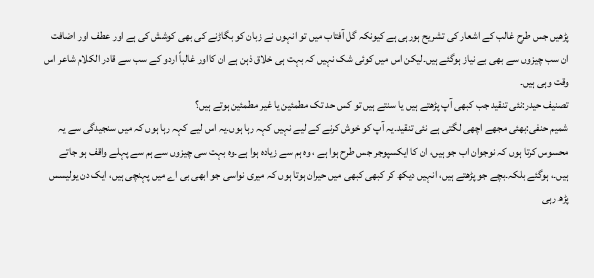پڑھیں جس طرح غالب کے اشعار کی تشریح ہورہی ہے کیونکہ گل آفتاب میں تو انہوں نے زبان کو بگاڑنے کی بھی کوشش کی ہے اور عطف اور اضافت ان سب چیزوں سے بھی بے نیاز ہوگئے ہیں۔لیکن اس میں کوئی شک نہیں کہ بہت ہی خلاق ذہن ہے ان کااور غالباً اردو کے سب سے قادر الکلام شاعر اس وقت وہی ہیں۔
تصنیف حیدر:نئی تنقید جب کبھی آپ پڑھتے ہیں یا سنتے ہیں تو کس حد تک مطمئین یا غیر مطمئین ہوتے ہیں؟
شمیم حنفی:بھئی مجھے اچھی لگتی ہے نئی تنقید۔یہ آپ کو خوش کرنے کے لیے نہیں کہہ رہا ہوں۔یہ اس لیے کہہ رہا ہوں کہ میں سنجیدگی سے یہ محسوس کرتا ہوں کہ نوجوان اب جو ہیں، ان کا ایکسپوجر جس طرح ہوا ہے ، وہ ہم سے زیادہ ہوا ہے۔وہ بہت سی چیزوں سے ہم سے پہلے واقف ہو جاتے ہیں۔، ہوگئے بلکہ۔بچے جو پڑھتے ہیں، انہیں دیکھ کر کبھی کبھی میں حیران ہوتا ہوں کہ میری نواسی جو ابھی بی اے میں پہنچی ہیں، ایک دن یولیسس پڑھ رہی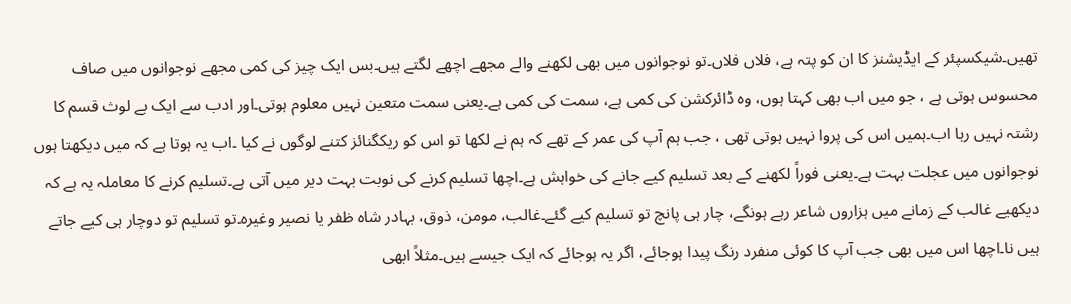تھیں۔شیکسپئر کے ایڈیشنز کا ان کو پتہ ہے، فلاں فلاں۔تو نوجوانوں میں بھی لکھنے والے مجھے اچھے لگتے ہیں۔بس ایک چیز کی کمی مجھے نوجوانوں میں صاف محسوس ہوتی ہے ، جو میں اب بھی کہتا ہوں، وہ ڈائرکشن کی کمی ہے، سمت کی کمی ہے۔یعنی سمت متعین نہیں معلوم ہوتی۔اور ادب سے ایک بے لوث قسم کا رشتہ نہیں رہا اب۔ہمیں اس کی پروا نہیں ہوتی تھی ، جب ہم آپ کی عمر کے تھے کہ ہم نے لکھا تو اس کو ریکگنائز کتنے لوگوں نے کیا ۔اب یہ ہوتا ہے کہ میں دیکھتا ہوں نوجوانوں میں عجلت بہت ہے۔یعنی فوراً لکھنے کے بعد تسلیم کیے جانے کی خواہش ہے۔اچھا تسلیم کرنے کی نوبت بہت دیر میں آتی ہے۔تسلیم کرنے کا معاملہ یہ ہے کہ دیکھیے غالب کے زمانے میں ہزاروں شاعر رہے ہونگے، چار ہی پانچ تو تسلیم کیے گئے۔غالب، مومن، ذوق، بہادر شاہ ظفر یا نصیر وغیرہ۔تو تسلیم تو دوچار ہی کیے جاتے ہیں نا۔اچھا اس میں بھی جب آپ کا کوئی منفرد رنگ پیدا ہوجائے، اگر یہ ہوجائے کہ ایک جیسے ہیں۔مثلاً ابھی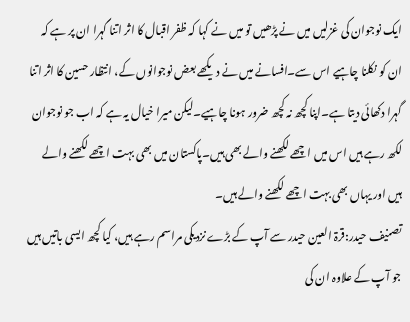ایک نوجوان کی غزلیں میں نے پڑھیں تو میں نے کہا کہ ظفر اقبال کا اثر اتنا گہرا ان پر ہے کہ ان کو نکلنا چاہیے اس سے۔افسانے میں نے دیکھے بعض نوجوانوں کے، انتظار حسین کا اثر اتنا گہرا دکھائی دیتا ہے۔اپنا کچھ نہ کچھ ضرور ہونا چاہیے۔لیکن میرا خیال یہ ہے کہ اب جو نوجوان لکھ رہے ہیں اس میں اچھے لکھنے والے بھی ہیں۔پاکستان میں بھی بہت اچھے لکھنے والے ہیں اور یہاں بھی بہت اچھے لکھنے والے ہیں۔
تصنیف حیدر:قرۃ العین حیدر سے آپ کے بڑے نزدیکی مراسم رہے ہیں، کیا کچھ ایسی باتیں ہیں جو آپ کے علاوہ ان کی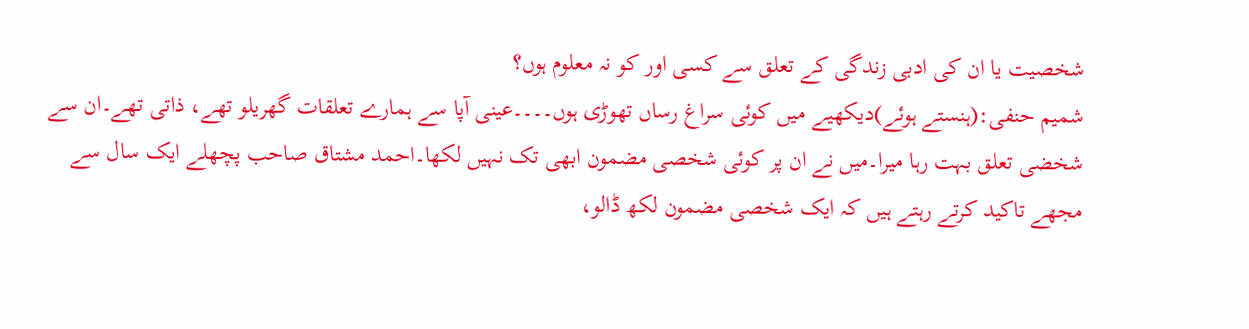شخصیت یا ان کی ادبی زندگی کے تعلق سے کسی اور کو نہ معلوم ہوں؟
شمیم حنفی:(ہنستے ہوئے)دیکھیے میں کوئی سراغ رساں تھوڑی ہوں۔۔۔۔عینی آپا سے ہمارے تعلقات گھریلو تھے، ذاتی تھے۔ان سے شخضی تعلق بہت رہا میرا۔میں نے ان پر کوئی شخصی مضمون ابھی تک نہیں لکھا۔احمد مشتاق صاحب پچھلے ایک سال سے مجھے تاکید کرتے رہتے ہیں کہ ایک شخصی مضمون لکھ ڈالو،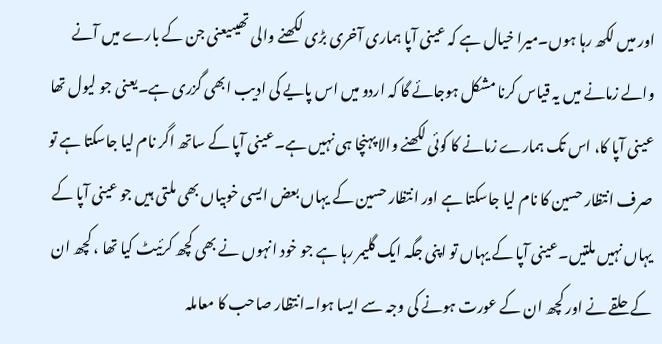اور میں لکھ رہا ہوں۔میرا خیال ہے کہ عینی آپا ہماری آخری بڑی لکھنے والی تھیںیعنی جن کے بارے میں آنے والے زمانے میں یہ قیاس کرنا مشکل ہوجائے گا کہ اردو میں اس پایے کی ادیب ابھی گزری ہے۔یعنی جو لیول تھا عینی آپا کا، اس تک ہمارے زمانے کا کوئی لکھنے والا پہنچا ہی نہیں ہے۔عینی آپا کے ساتھ اگر نام لیا جاسکتا ہے تو صرف انتظار حسین کا نام لیا جاسکتا ہے اور انتظار حسین کے یہاں بعض ایسی خوبیاں بھی ملتی ہیں جو عینی آپا کے یہاں نہیں ملتیں۔عینی آپا کے یہاں تو اپنی جگہ ایک گلیمر رہا ہے جو خود انہوں نے بھی کچھ کرئیٹ کیا تھا ، کچھ ان کے حلقے نے اور کچھ ان کے عورت ہونے کی وجہ سے ایسا ہوا۔انتظار صاحب کا معاملہ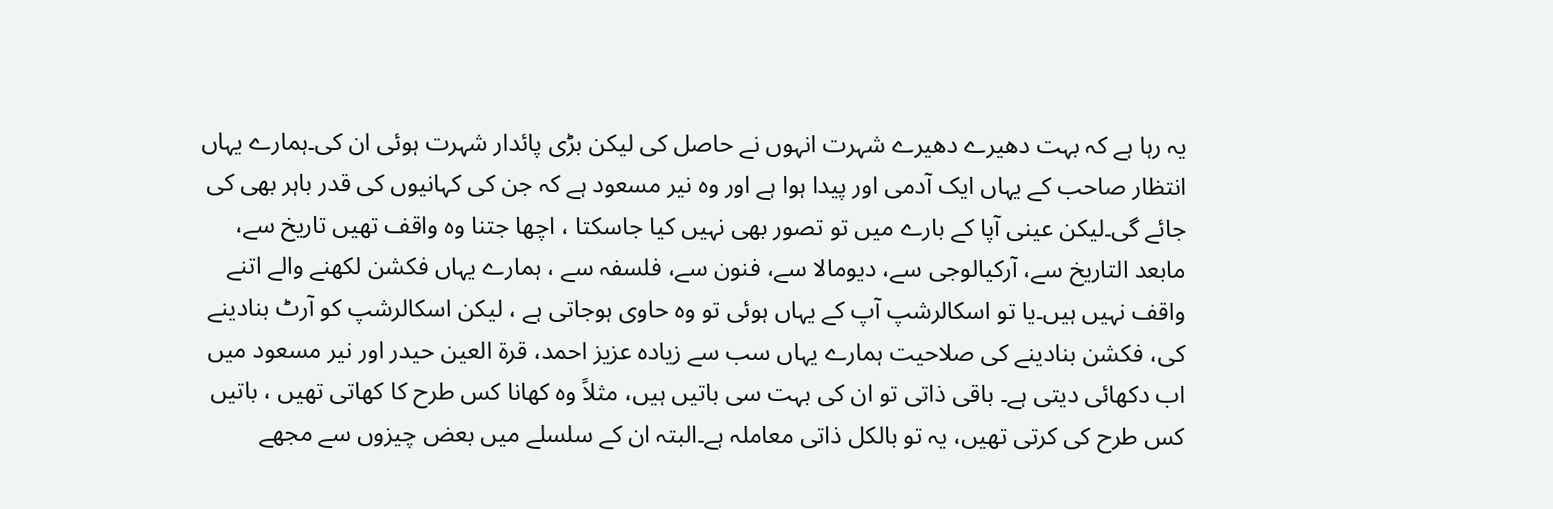یہ رہا ہے کہ بہت دھیرے دھیرے شہرت انہوں نے حاصل کی لیکن بڑی پائدار شہرت ہوئی ان کی۔ہمارے یہاں انتظار صاحب کے یہاں ایک آدمی اور پیدا ہوا ہے اور وہ نیر مسعود ہے کہ جن کی کہانیوں کی قدر باہر بھی کی جائے گی۔لیکن عینی آپا کے بارے میں تو تصور بھی نہیں کیا جاسکتا ، اچھا جتنا وہ واقف تھیں تاریخ سے، مابعد التاریخ سے، آرکیالوجی سے، دیومالا سے، فنون سے، فلسفہ سے ، ہمارے یہاں فکشن لکھنے والے اتنے واقف نہیں ہیں۔یا تو اسکالرشپ آپ کے یہاں ہوئی تو وہ حاوی ہوجاتی ہے ، لیکن اسکالرشپ کو آرٹ بنادینے کی، فکشن بنادینے کی صلاحیت ہمارے یہاں سب سے زیادہ عزیز احمد، قرۃ العین حیدر اور نیر مسعود میں اب دکھائی دیتی ہے۔ باقی ذاتی تو ان کی بہت سی باتیں ہیں، مثلاً وہ کھانا کس طرح کا کھاتی تھیں ، باتیں کس طرح کی کرتی تھیں، یہ تو بالکل ذاتی معاملہ ہے۔البتہ ان کے سلسلے میں بعض چیزوں سے مجھے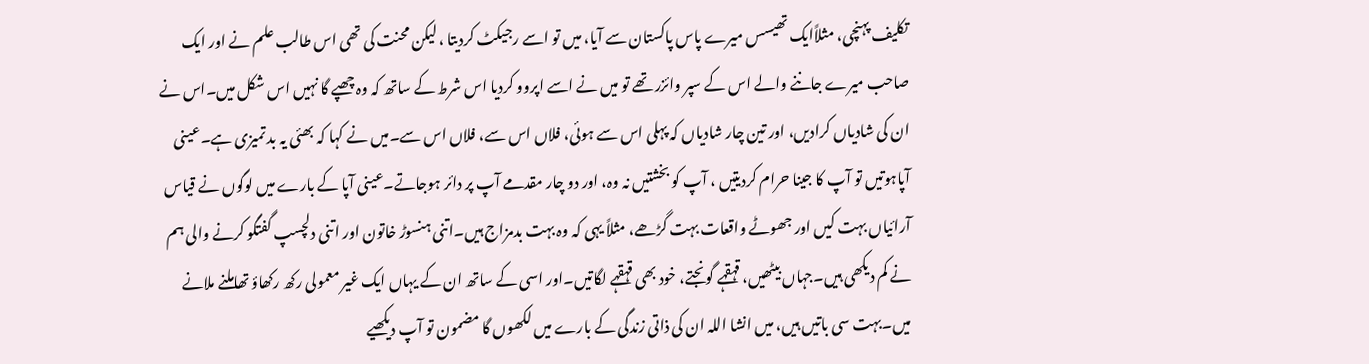تکلیف پہنچی، مثلاًایک تھیسس میرے پاس پاکستان سے آیا، میں تو اسے رجیکٹ کردیتا ، لیکن محنت کی تھی اس طالب علم نے اور ایک صاحب میرے جاننے والے اس کے سپر وائزر تھے تو میں نے اسے اپروو کردیا اس شرط کے ساتھ کہ وہ چھپے گا نہیں اس شکل میں۔اس نے ان کی شادیاں کرادیں، اور تین چار شادیاں کہ پہلی اس سے ہوئی، فلاں اس سے، فلاں اس سے۔میں نے کہا کہ بھئی یہ بد تمیزی ہے۔عینی آپاہوتیں تو آپ کا جینا حرام کردیتیں ، آپ کو بخشتیں نہ وہ، اور دو چار مقدمے آپ پر دائر ہوجاتے۔عینی آپا کے بارے میں لوگوں نے قیاس آرائیاں بہت کیں اور جھوٹے واقعات بہت گڑھے، مثلاً یہی کہ وہ بہت بدمزاج ہیں۔اتنی ہنسوڑ خاتون اور اتنی دلچسپ گفتگو کرنے والی ہم نے کم دیکھی ہیں۔جہاں بیٹھیں، قہقہے گونجتے، خود بھی قہقہے لگاتیں۔اور اسی کے ساتھ ان کے یہاں ایک غیر معمولی رکھ رکھاؤ تھاملنے ملانے میں۔بہت سی باتیں ہیں، میں انشا اللہ ان کی ذاتی زندگی کے بارے میں لکھوں گا مضمون تو آپ دیکھیے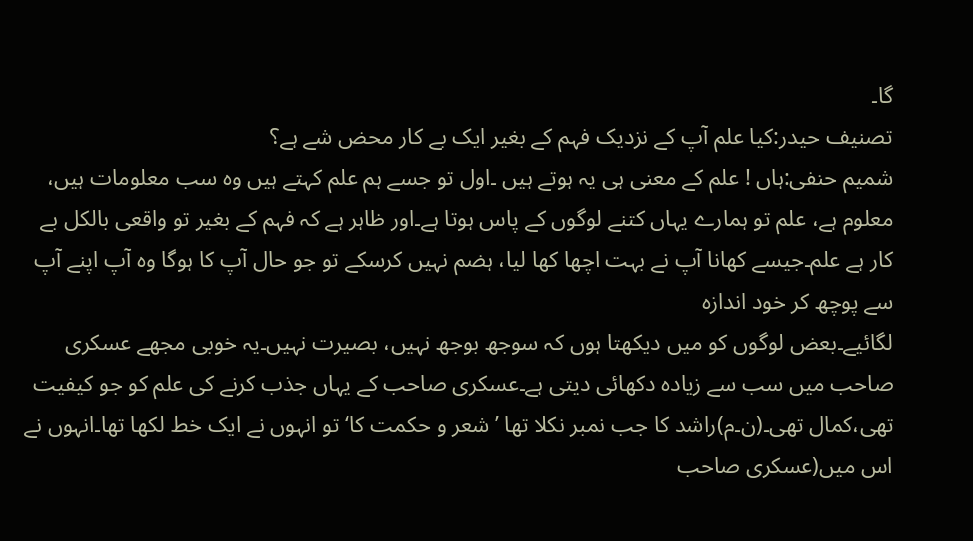گا۔
تصنیف حیدر:کیا علم آپ کے نزدیک فہم کے بغیر ایک بے کار محض شے ہے؟
شمیم حنفی:ہاں ! علم کے معنی ہی یہ ہوتے ہیں ۔اول تو جسے ہم علم کہتے ہیں وہ سب معلومات ہیں، معلوم ہے، علم تو ہمارے یہاں کتنے لوگوں کے پاس ہوتا ہے۔اور ظاہر ہے کہ فہم کے بغیر تو واقعی بالکل بے کار ہے علم۔جیسے کھانا آپ نے بہت اچھا کھا لیا، ہضم نہیں کرسکے تو جو حال آپ کا ہوگا وہ آپ اپنے آپ سے پوچھ کر خود اندازہ
لگائیے۔بعض لوگوں کو میں دیکھتا ہوں کہ سوجھ بوجھ نہیں، بصیرت نہیں۔یہ خوبی مجھے عسکری صاحب میں سب سے زیادہ دکھائی دیتی ہے۔عسکری صاحب کے یہاں جذب کرنے کی علم کو جو کیفیت تھی،کمال تھی۔(ن۔م)راشد کا جب نمبر نکلا تھا ’شعر و حکمت کا‘ تو انہوں نے ایک خط لکھا تھا۔انہوں نے اس میں(عسکری صاحب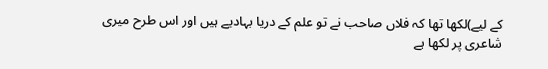کے لیے)لکھا تھا کہ فلاں صاحب نے تو علم کے دریا بہادیے ہیں اور اس طرح میری شاعری پر لکھا ہے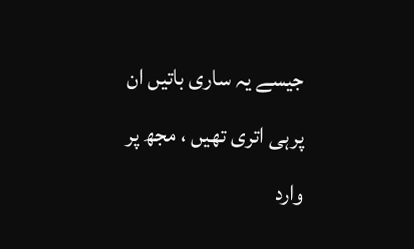جیسے یہ ساری باتیں ان پرہی اتری تھیں ، مجھ پر وارد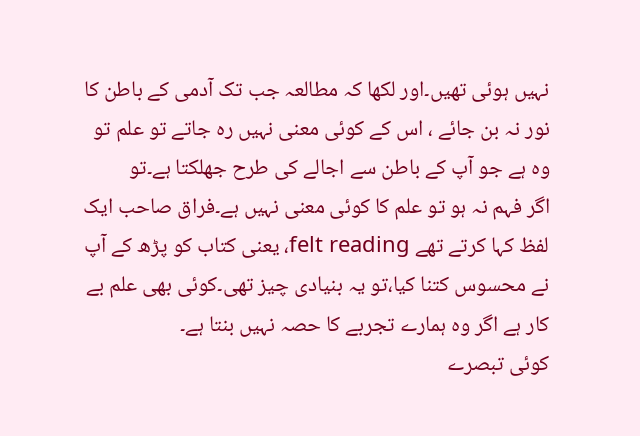نہیں ہوئی تھیں۔اور لکھا کہ مطالعہ جب تک آدمی کے باطن کا نور نہ بن جائے ، اس کے کوئی معنی نہیں رہ جاتے تو علم تو وہ ہے جو آپ کے باطن سے اجالے کی طرح جھلکتا ہے۔تو
اگر فہم نہ ہو تو علم کا کوئی معنی نہیں ہے۔فراق صاحب ایک لفظ کہا کرتے تھے felt reading، یعنی کتاب کو پڑھ کے آپ نے محسوس کتنا کیا،تو یہ بنیادی چیز تھی۔کوئی بھی علم بے کار ہے اگر وہ ہمارے تجربے کا حصہ نہیں بنتا ہے۔
کوئی تبصرے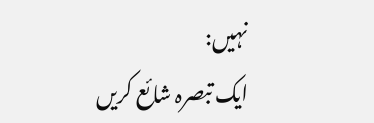نہیں:
ایک تبصرہ شائع کریں